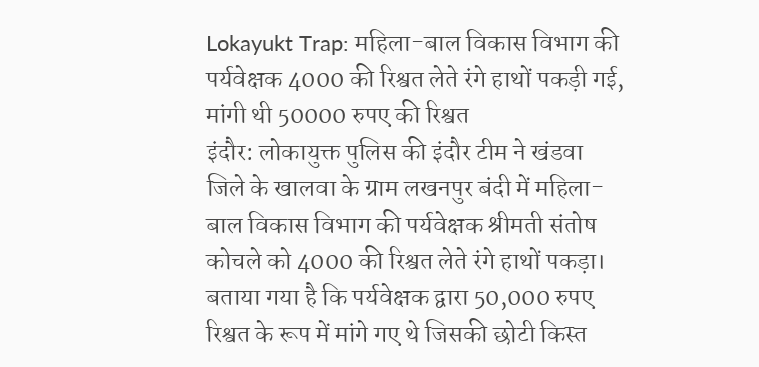Lokayukt Trap: महिला-बाल विकास विभाग की पर्यवेक्षक 4000 की रिश्वत लेते रंगे हाथों पकड़ी गई, मांगी थी 50000 रुपए की रिश्वत
इंदौर: लोकायुक्त पुलिस की इंदौर टीम ने खंडवा जिले के खालवा के ग्राम लखनपुर बंदी में महिला-बाल विकास विभाग की पर्यवेक्षक श्रीमती संतोष कोचले को 4000 की रिश्वत लेते रंगे हाथों पकड़ा। बताया गया है कि पर्यवेक्षक द्वारा 50,000 रुपए रिश्वत के रूप में मांगे गए थे जिसकी छोटी किस्त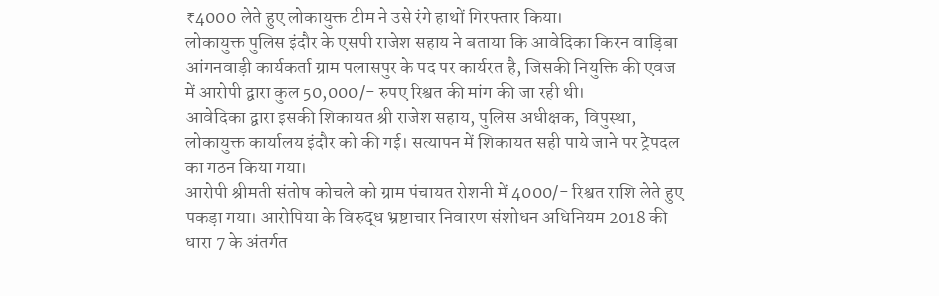₹4000 लेते हुए लोकायुक्त टीम ने उसे रंगे हाथों गिरफ्तार किया।
लोकायुक्त पुलिस इंदौर के एसपी राजेश सहाय ने बताया कि आवेदिका किरन वाड़िबा आंगनवाड़ी कार्यकर्ता ग्राम पलासपुर के पद पर कार्यरत है, जिसकी नियुक्ति की एवज में आरोपी द्वारा कुल 50,000/- रुपए रिश्वत की मांग की जा रही थी।
आवेदिका द्वारा इसकी शिकायत श्री राजेश सहाय, पुलिस अधीक्षक, विपुस्था, लोकायुक्त कार्यालय इंदौर को की गई। सत्यापन में शिकायत सही पाये जाने पर ट्रेपदल का गठन किया गया।
आरोपी श्रीमती संतोष कोचले को ग्राम पंचायत रोशनी में 4000/- रिश्वत राशि लेते हुए पकड़ा गया। आरोपिया के विरुद्ध भ्रष्टाचार निवारण संशोधन अधिनियम 2018 की धारा 7 के अंतर्गत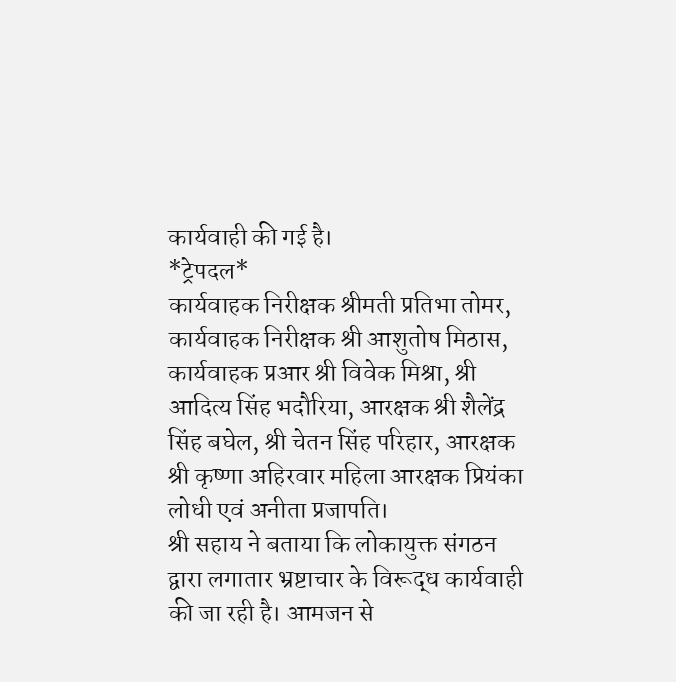कार्यवाही की गई है।
*ट्रेपदल*
कार्यवाहक निरीक्षक श्रीमती प्रतिभा तोमर, कार्यवाहक निरीक्षक श्री आशुतोष मिठास, कार्यवाहक प्रआर श्री विवेक मिश्रा, श्री आदित्य सिंह भदौरिया, आरक्षक श्री शैलेंद्र सिंह बघेल, श्री चेतन सिंह परिहार, आरक्षक श्री कृष्णा अहिरवार महिला आरक्षक प्रियंका लोधी एवं अनीता प्रजापति।
श्री सहाय ने बताया कि लोकायुक्त संगठन द्वारा लगातार भ्रष्टाचार के विरूद्ध कार्यवाही की जा रही है। आमजन से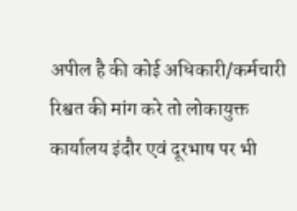अपील है की कोई अधिकारी/कर्मचारी रिश्वत की मांग करे तो लोकायुक्त कार्यालय इंदौर एवं दूरभाष पर भी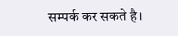सम्पर्क कर सकते है।